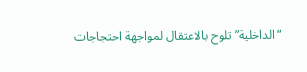“الداخلية” تلوح بالاعتقال لمواجهة احتجاجات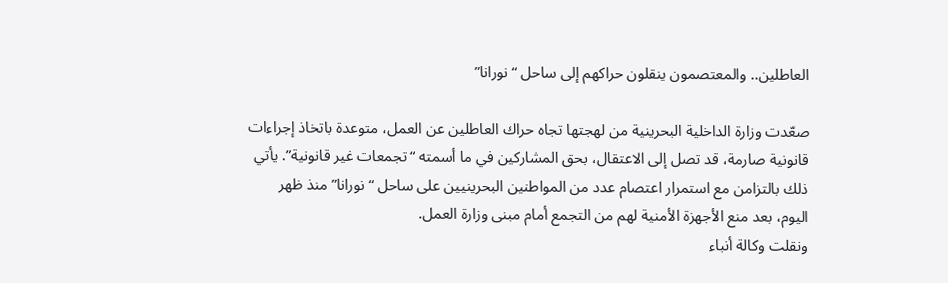العاطلين.. والمعتصمون ينقلون حراكهم إلى ساحل “نورانا”

صعّدت وزارة الداخلية البحرينية من لهجتها تجاه حراك العاطلين عن العمل، متوعدة باتخاذ إجراءات قانونية صارمة، قد تصل إلى الاعتقال، بحق المشاركين في ما أسمته “تجمعات غير قانونية”. يأتي ذلك بالتزامن مع استمرار اعتصام عدد من المواطنين البحرينيين على ساحل “نورانا” منذ ظهر اليوم، بعد منع الأجهزة الأمنية لهم من التجمع أمام مبنى وزارة العمل.
ونقلت وكالة أنباء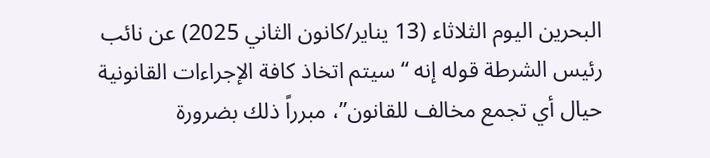البحرين اليوم الثلاثاء (13 يناير/كانون الثاني 2025) عن نائب رئيس الشرطة قوله إنه “سيتم اتخاذ كافة الإجراءات القانونية حيال أي تجمع مخالف للقانون”، مبرراً ذلك بضرورة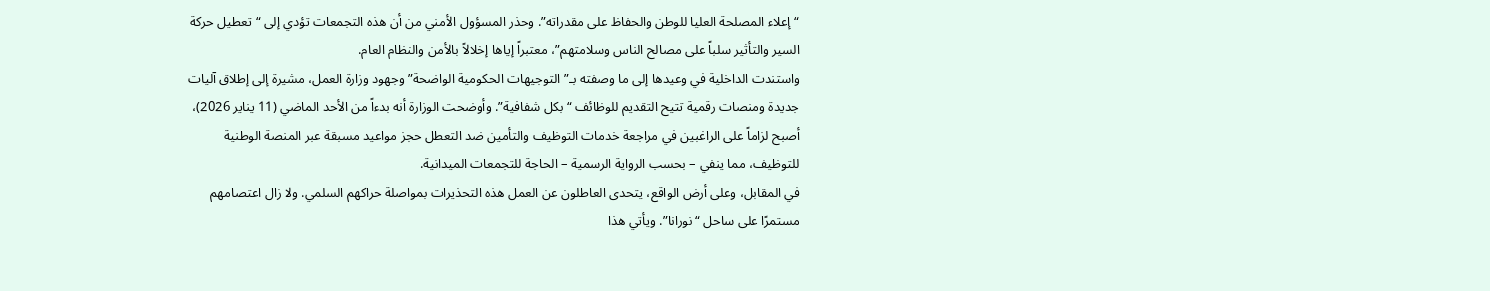“إعلاء المصلحة العليا للوطن والحفاظ على مقدراته”. وحذر المسؤول الأمني من أن هذه التجمعات تؤدي إلى “تعطيل حركة السير والتأثير سلباً على مصالح الناس وسلامتهم”، معتبراً إياها إخلالاً بالأمن والنظام العام.
واستندت الداخلية في وعيدها إلى ما وصفته بـ”التوجيهات الحكومية الواضحة” وجهود وزارة العمل، مشيرة إلى إطلاق آليات جديدة ومنصات رقمية تتيح التقديم للوظائف “بكل شفافية”. وأوضحت الوزارة أنه بدءاً من الأحد الماضي (11 يناير 2026)، أصبح لزاماً على الراغبين في مراجعة خدمات التوظيف والتأمين ضد التعطل حجز مواعيد مسبقة عبر المنصة الوطنية للتوظيف، مما ينفي – بحسب الرواية الرسمية – الحاجة للتجمعات الميدانية.
في المقابل، وعلى أرض الواقع، يتحدى العاطلون عن العمل هذه التحذيرات بمواصلة حراكهم السلمي. ولا زال اعتصامهم مستمرًا على ساحل “نورانا”. ويأتي هذا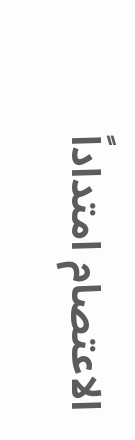الاعتصام امتداداً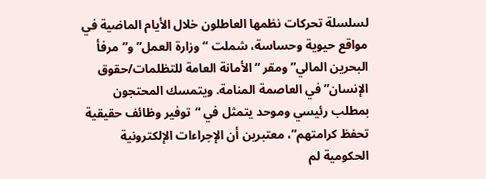لسلسلة تحركات نظمها العاطلون خلال الأيام الماضية في مواقع حيوية وحساسة، شملت “وزارة العمل” و”مرفأ البحرين المالي” ومقر “الأمانة العامة للتظلمات/حقوق الإنسان” في العاصمة المنامة. ويتمسك المحتجون بمطلب رئيسي وموحد يتمثل في “توفير وظائف حقيقية تحفظ كرامتهم”، معتبرين أن الإجراءات الإلكترونية الحكومية لم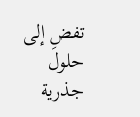تفضِ إلى حلول جذرية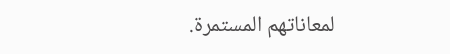لمعاناتهم المستمرة.